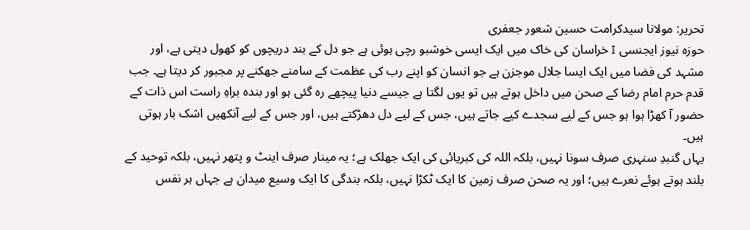تحریر: مولانا سیدکرامت حسین شعور جعفری
حوزہ نیوز ایجنسی I خراسان کی خاک میں ایک ایسی خوشبو رچی ہوئی ہے جو دل کے بند دریچوں کو کھول دیتی ہے، اور مشہد کی فضا میں ایک ایسا جلال موجزن ہے جو انسان کو اپنے رب کی عظمت کے سامنے جھکنے پر مجبور کر دیتا ہے۔ جب قدم حرم امام رضا کے صحن میں داخل ہوتے ہیں تو یوں لگتا ہے جیسے دنیا پیچھے رہ گئی ہو اور بندہ براہِ راست اس ذات کے حضور آ کھڑا ہوا ہو جس کے لیے سجدے کیے جاتے ہیں، جس کے لیے دل دھڑکتے ہیں، اور جس کے لیے آنکھیں اشک بار ہوتی ہیں۔
یہاں گنبدِ سنہری صرف سونا نہیں، بلکہ اللہ کی کبریائی کی ایک جھلک ہے؛ یہ مینار صرف اینٹ و پتھر نہیں، بلکہ توحید کے بلند ہوتے ہوئے نعرے ہیں؛ اور یہ صحن صرف زمین کا ایک ٹکڑا نہیں، بلکہ بندگی کا ایک وسیع میدان ہے جہاں ہر نفس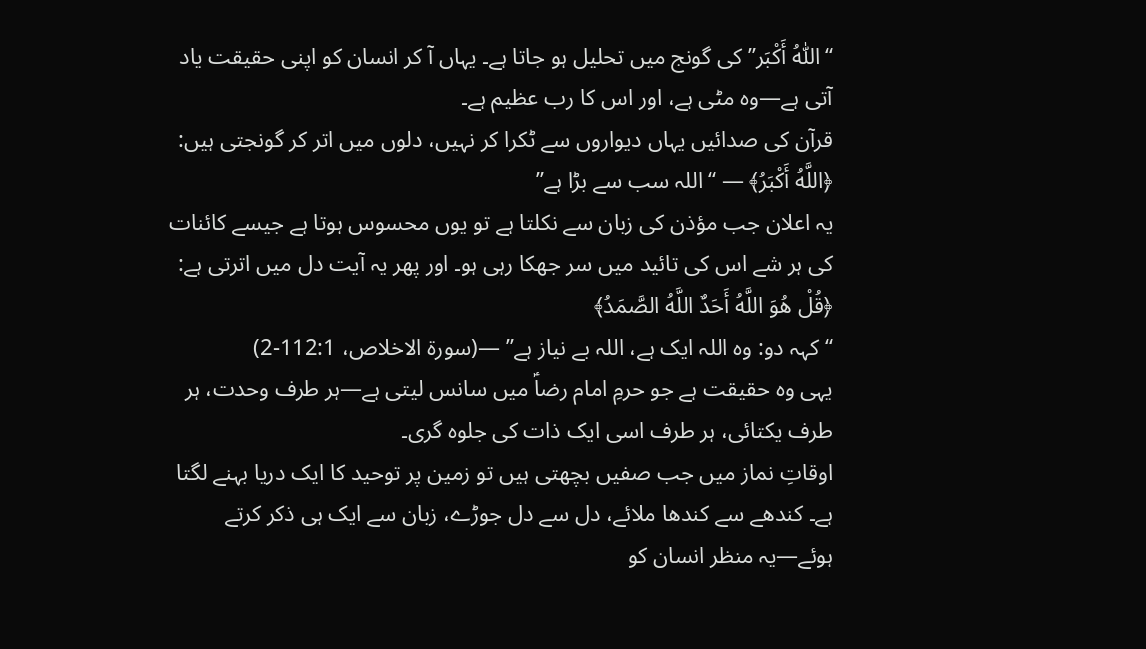“اللّٰهُ أَكْبَر” کی گونج میں تحلیل ہو جاتا ہے۔ یہاں آ کر انسان کو اپنی حقیقت یاد آتی ہے—وہ مٹی ہے، اور اس کا رب عظیم ہے۔
قرآن کی صدائیں یہاں دیواروں سے ٹکرا کر نہیں، دلوں میں اتر کر گونجتی ہیں: ﴿اللَّهُ أَكْبَرُ﴾ — “اللہ سب سے بڑا ہے”
یہ اعلان جب مؤذن کی زبان سے نکلتا ہے تو یوں محسوس ہوتا ہے جیسے کائنات کی ہر شے اس کی تائید میں سر جھکا رہی ہو۔ اور پھر یہ آیت دل میں اترتی ہے:
﴿قُلْ هُوَ اللَّهُ أَحَدٌ اللَّهُ الصَّمَدُ﴾
“کہہ دو: وہ اللہ ایک ہے، اللہ بے نیاز ہے” —(سورۃ الاخلاص، 112:1-2)
یہی وہ حقیقت ہے جو حرمِ امام رضاؑ میں سانس لیتی ہے—ہر طرف وحدت، ہر طرف یکتائی، ہر طرف اسی ایک ذات کی جلوہ گری۔
اوقاتِ نماز میں جب صفیں بچھتی ہیں تو زمین پر توحید کا ایک دریا بہنے لگتا ہے۔ کندھے سے کندھا ملائے، دل سے دل جوڑے، زبان سے ایک ہی ذکر کرتے ہوئے—یہ منظر انسان کو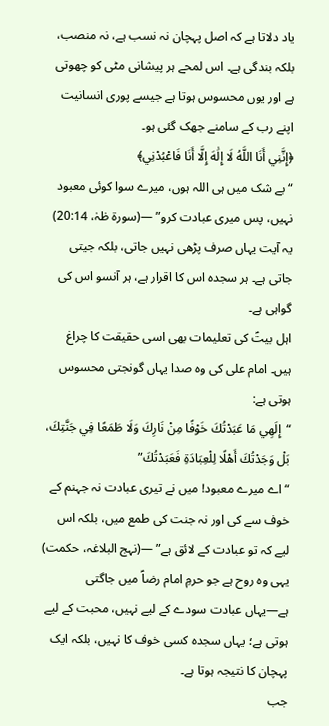یاد دلاتا ہے کہ اصل پہچان نہ نسب ہے، نہ منصب، بلکہ بندگی ہے۔ اس لمحے ہر پیشانی مٹی کو چھوتی ہے اور یوں محسوس ہوتا ہے جیسے پوری انسانیت اپنے رب کے سامنے جھک گئی ہو۔
﴿إِنَّنِي أَنَا اللَّهُ لَا إِلَٰهَ إِلَّا أَنَا فَاعْبُدْنِي﴾
“بے شک میں ہی اللہ ہوں، میرے سوا کوئی معبود نہیں، پس میری عبادت کرو” —(سورۃ طٰہٰ، 20:14)
یہ آیت یہاں صرف پڑھی نہیں جاتی، بلکہ جیتی جاتی ہے۔ ہر سجدہ اس کا اقرار ہے، ہر آنسو اس کی گواہی ہے۔
اہل بیتؑ کی تعلیمات بھی اسی حقیقت کا چراغ ہیں۔ امام علی کی وہ صدا یہاں گونجتی محسوس ہوتی ہے:
“إِلَهِي مَا عَبَدْتُكَ خَوْفًا مِنْ نَارِكَ وَلَا طَمَعًا فِي جَنَّتِكَ، بَلْ وَجَدْتُكَ أَهْلًا لِلْعِبَادَةِ فَعَبَدْتُكَ”
“اے میرے معبود! میں نے تیری عبادت نہ جہنم کے خوف سے کی اور نہ جنت کی طمع میں، بلکہ اس لیے کہ تو عبادت کے لائق ہے” —(نہج البلاغہ، حکمت)
یہی وہ روح ہے جو حرمِ امام رضاؑ میں جاگتی ہے—یہاں عبادت سودے کے لیے نہیں، محبت کے لیے ہوتی ہے؛ یہاں سجدہ کسی خوف کا نہیں، بلکہ ایک پہچان کا نتیجہ ہوتا ہے۔
جب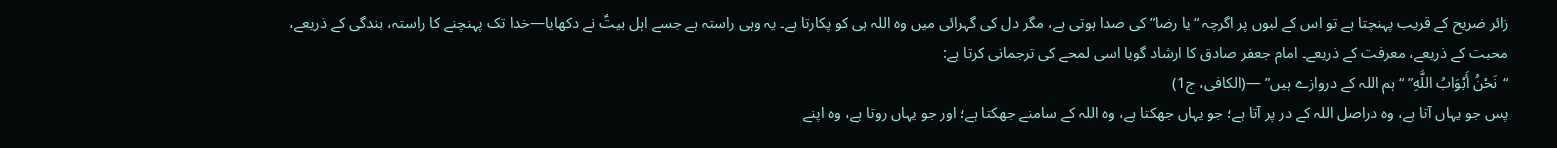زائر ضریح کے قریب پہنچتا ہے تو اس کے لبوں پر اگرچہ “یا رضا” کی صدا ہوتی ہے، مگر دل کی گہرائی میں وہ اللہ ہی کو پکارتا ہے۔ یہ وہی راستہ ہے جسے اہل بیتؑ نے دکھایا—خدا تک پہنچنے کا راستہ، بندگی کے ذریعے، محبت کے ذریعے، معرفت کے ذریعے۔ امام جعفر صادق کا ارشاد گویا اسی لمحے کی ترجمانی کرتا ہے:
“نَحْنُ أَبْوَابُ اللَّهِ” “ہم اللہ کے دروازے ہیں” —(الکافی، ج1)
پس جو یہاں آتا ہے، وہ دراصل اللہ کے در پر آتا ہے؛ جو یہاں جھکتا ہے، وہ اللہ کے سامنے جھکتا ہے؛ اور جو یہاں روتا ہے، وہ اپنے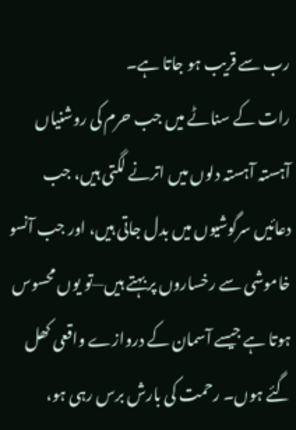رب سے قریب ہو جاتا ہے۔
رات کے سناٹے میں جب حرم کی روشنیاں آہستہ آہستہ دلوں میں اترنے لگتی ہیں، جب دعائیں سرگوشیوں میں بدل جاتی ہیں، اور جب آنسو خاموشی سے رخساروں پر بہتے ہیں—تو یوں محسوس ہوتا ہے جیسے آسمان کے دروازے واقعی کھل گئے ہوں۔ رحمت کی بارش برس رہی ہو،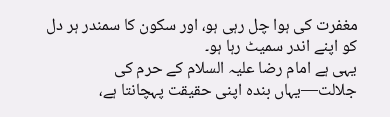مغفرت کی ہوا چل رہی ہو، اور سکون کا سمندر ہر دل کو اپنے اندر سمیٹ رہا ہو۔
یہی ہے امام رضا علیہ السلام کے حرم کی جلالت—یہاں بندہ اپنی حقیقت پہچانتا ہے،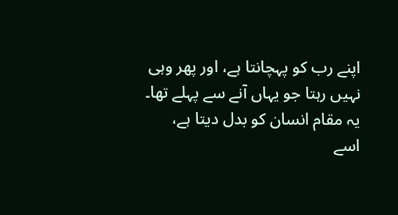اپنے رب کو پہچانتا ہے، اور پھر وہی نہیں رہتا جو یہاں آنے سے پہلے تھا۔ یہ مقام انسان کو بدل دیتا ہے، اسے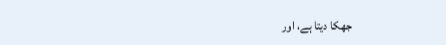جھکا دیتا ہے، اور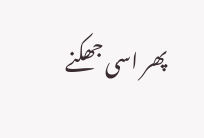پھر اسی جھکنے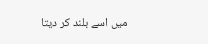میں اسے بلند کر دیتا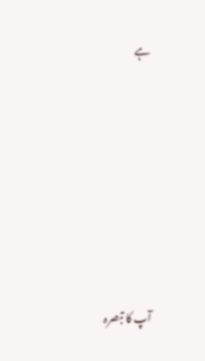ہے









آپ کا تبصرہ